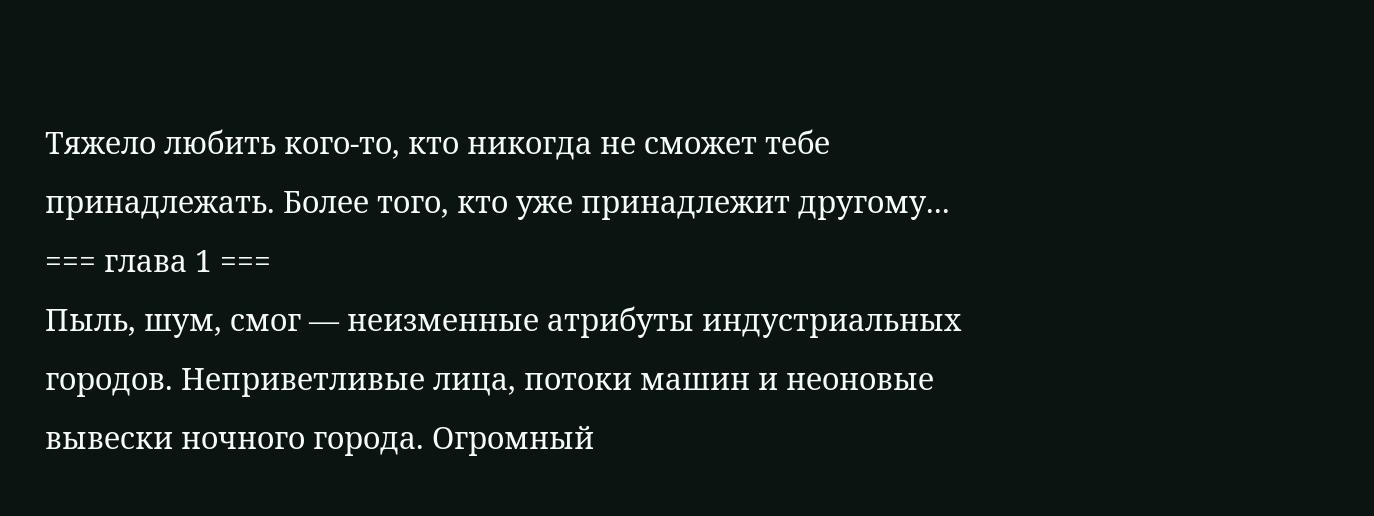Тяжело любить кого-то, кто никогда не сможет тебе принадлежать. Более того, кто уже принадлежит другому...
=== глава 1 ===
Пыль, шум, смог — неизменные атрибуты индустриальных городов. Неприветливые лица, потоки машин и неоновые вывески ночного города. Огромный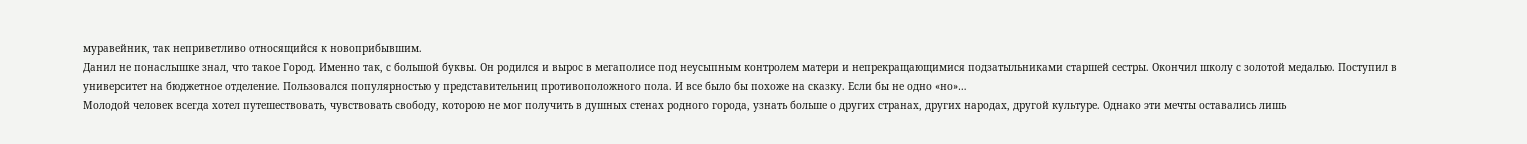муравейник, так неприветливо относящийся к новоприбывшим.
Данил не понаслышке знал, что такое Город. Именно так, с большой буквы. Он родился и вырос в мегаполисе под неусыпным контролем матери и непрекращающимися подзатыльниками старшей сестры. Окончил школу с золотой медалью. Поступил в университет на бюджетное отделение. Пользовался популярностью у представительниц противоположного пола. И все было бы похоже на сказку. Если бы не одно «но»…
Молодой человек всегда хотел путешествовать, чувствовать свободу, которою не мог получить в душных стенах родного города, узнать больше о других странах, других народах, другой культуре. Однако эти мечты оставались лишь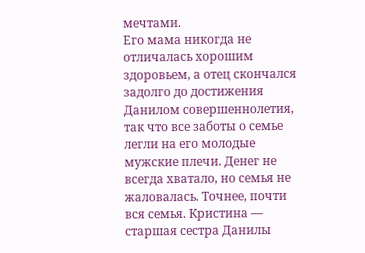мечтами.
Его мама никогда не отличалась хорошим здоровьем, а отец скончался задолго до достижения Данилом совершеннолетия, так что все заботы о семье легли на его молодые мужские плечи. Денег не всегда хватало, но семья не жаловалась. Точнее, почти вся семья. Кристина — старшая сестра Данилы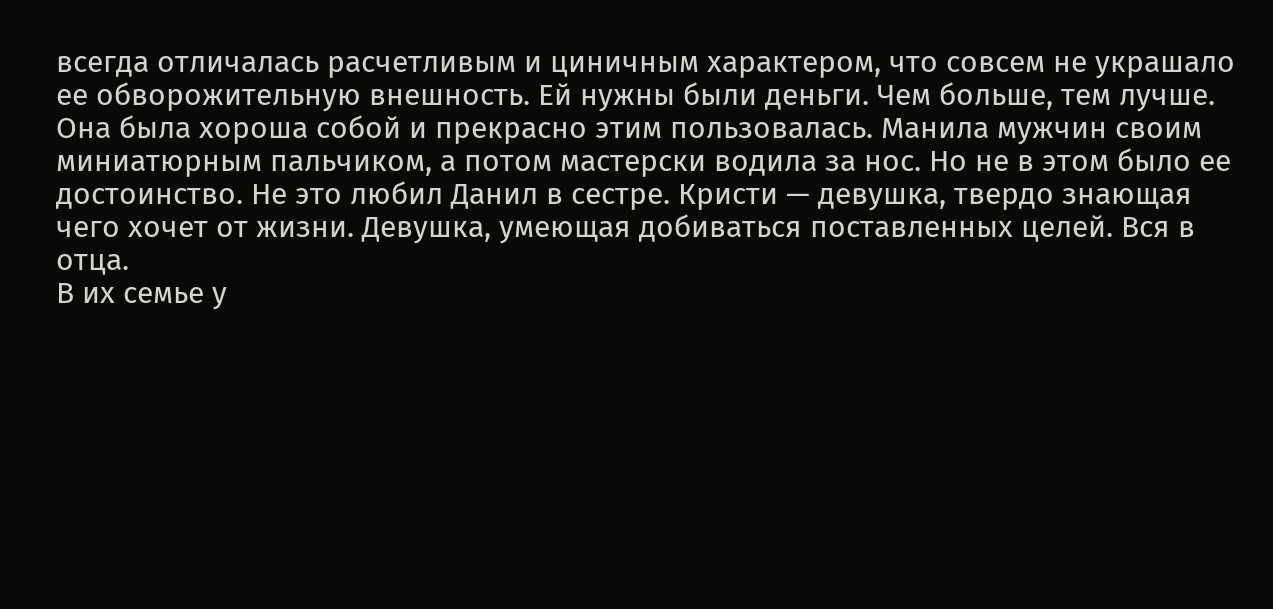всегда отличалась расчетливым и циничным характером, что совсем не украшало ее обворожительную внешность. Ей нужны были деньги. Чем больше, тем лучше. Она была хороша собой и прекрасно этим пользовалась. Манила мужчин своим миниатюрным пальчиком, а потом мастерски водила за нос. Но не в этом было ее достоинство. Не это любил Данил в сестре. Кристи — девушка, твердо знающая чего хочет от жизни. Девушка, умеющая добиваться поставленных целей. Вся в отца.
В их семье у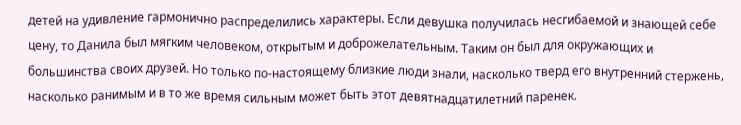детей на удивление гармонично распределились характеры. Если девушка получилась несгибаемой и знающей себе цену, то Данила был мягким человеком, открытым и доброжелательным. Таким он был для окружающих и большинства своих друзей. Но только по-настоящему близкие люди знали, насколько тверд его внутренний стержень, насколько ранимым и в то же время сильным может быть этот девятнадцатилетний паренек.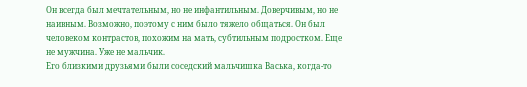Он всегда был мечтательным, но не инфантильным. Доверчивым, но не наивным. Возможно, поэтому с ним было тяжело общаться. Он был человеком контрастов, похожим на мать, субтильным подростком. Еще не мужчина. Уже не мальчик.
Его близкими друзьями были соседский мальчишка Васька, когда-то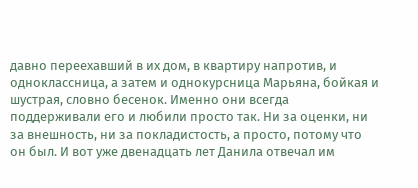давно переехавший в их дом, в квартиру напротив, и одноклассница, а затем и однокурсница Марьяна, бойкая и шустрая, словно бесенок. Именно они всегда поддерживали его и любили просто так. Ни за оценки, ни за внешность, ни за покладистость, а просто, потому что он был. И вот уже двенадцать лет Данила отвечал им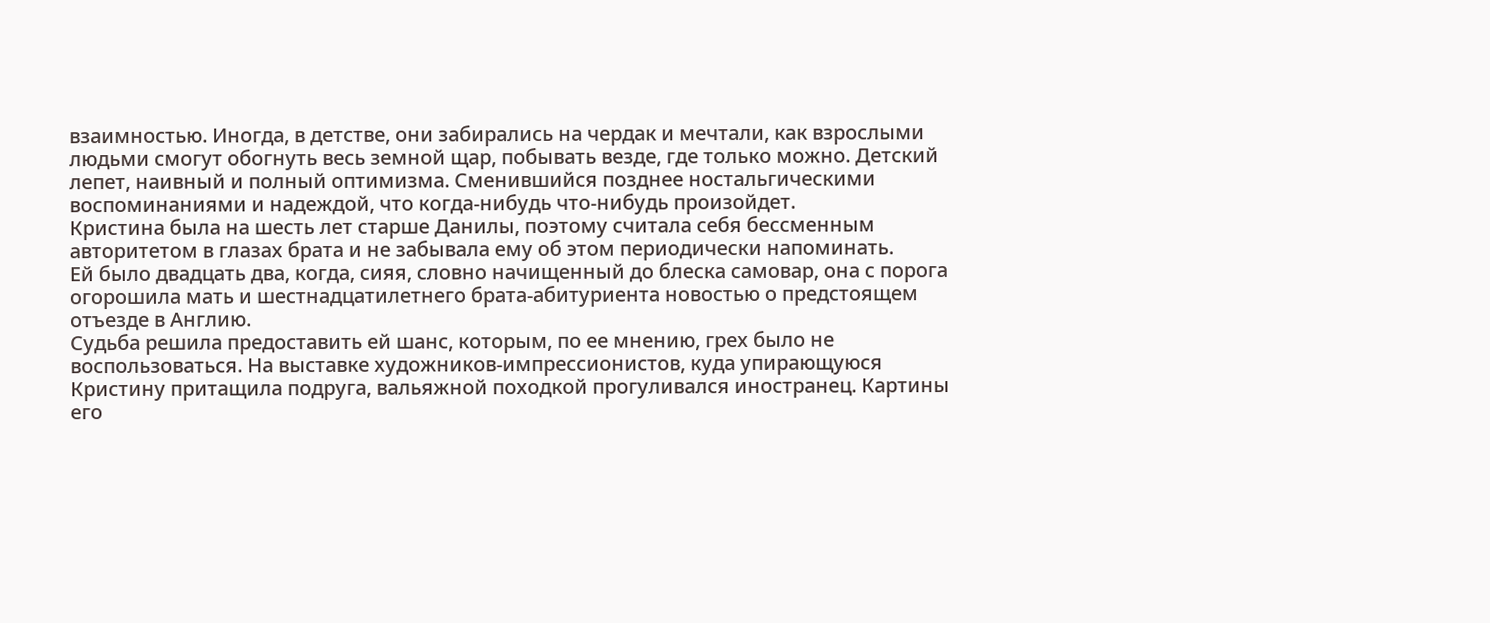взаимностью. Иногда, в детстве, они забирались на чердак и мечтали, как взрослыми людьми смогут обогнуть весь земной щар, побывать везде, где только можно. Детский лепет, наивный и полный оптимизма. Сменившийся позднее ностальгическими воспоминаниями и надеждой, что когда-нибудь что-нибудь произойдет.
Кристина была на шесть лет старше Данилы, поэтому считала себя бессменным авторитетом в глазах брата и не забывала ему об этом периодически напоминать.
Ей было двадцать два, когда, сияя, словно начищенный до блеска самовар, она с порога огорошила мать и шестнадцатилетнего брата-абитуриента новостью о предстоящем отъезде в Англию.
Судьба решила предоставить ей шанс, которым, по ее мнению, грех было не воспользоваться. На выставке художников-импрессионистов, куда упирающуюся Кристину притащила подруга, вальяжной походкой прогуливался иностранец. Картины его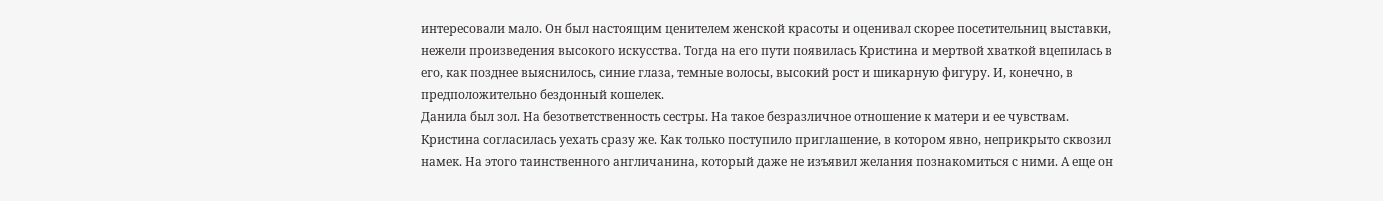интересовали мало. Он был настоящим ценителем женской красоты и оценивал скорее посетительниц выставки, нежели произведения высокого искусства. Тогда на его пути появилась Кристина и мертвой хваткой вцепилась в его, как позднее выяснилось, синие глаза, темные волосы, высокий рост и шикарную фигуру. И, конечно, в предположительно бездонный кошелек.
Данила был зол. На безответственность сестры. На такое безразличное отношение к матери и ее чувствам. Кристина согласилась уехать сразу же. Как только поступило приглашение, в котором явно, неприкрыто сквозил намек. На этого таинственного англичанина, который даже не изъявил желания познакомиться с ними. А еще он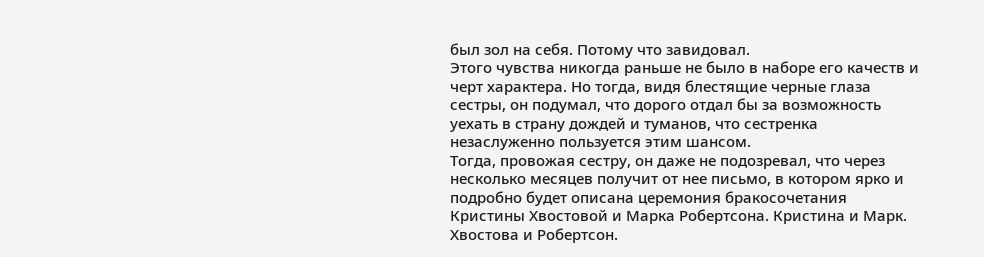был зол на себя. Потому что завидовал.
Этого чувства никогда раньше не было в наборе его качеств и черт характера. Но тогда, видя блестящие черные глаза сестры, он подумал, что дорого отдал бы за возможность уехать в страну дождей и туманов, что сестренка незаслуженно пользуется этим шансом.
Тогда, провожая сестру, он даже не подозревал, что через несколько месяцев получит от нее письмо, в котором ярко и подробно будет описана церемония бракосочетания Кристины Хвостовой и Марка Робертсона. Кристина и Марк. Хвостова и Робертсон.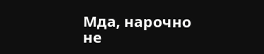Мда, нарочно не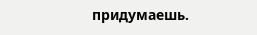придумаешь.